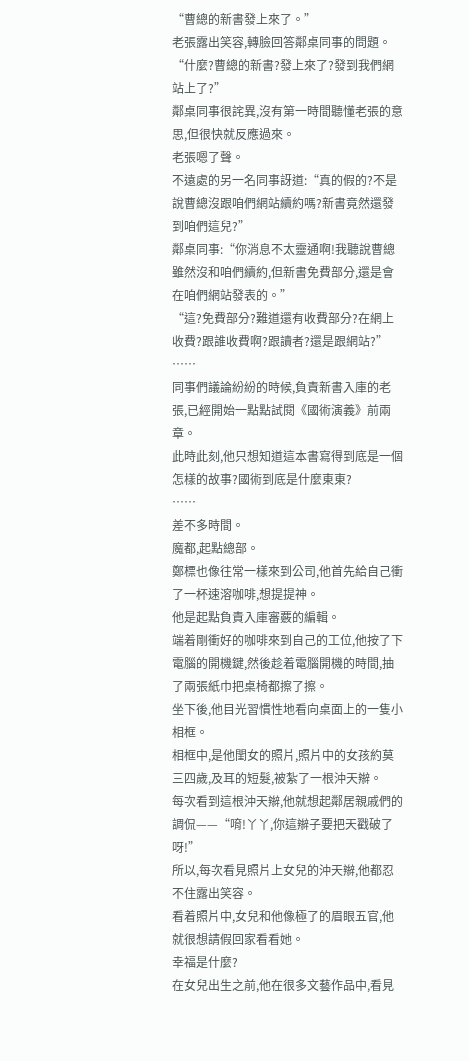“曹總的新書發上來了。”
老張露出笑容,轉臉回答鄰桌同事的問題。
“什麼?曹總的新書?發上來了?發到我們網站上了?”
鄰桌同事很詫異,沒有第一時間聽懂老張的意思,但很快就反應過來。
老張嗯了聲。
不遠處的另一名同事訝道:“真的假的?不是說曹總沒跟咱們網站續約嗎?新書竟然還發到咱們這兒?”
鄰桌同事:“你消息不太靈通啊!我聽說曹總雖然沒和咱們續約,但新書免費部分,還是會在咱們網站發表的。”
“這?免費部分?難道還有收費部分?在網上收費?跟誰收費啊?跟讀者?還是跟網站?”
……
同事們議論紛紛的時候,負責新書入庫的老張,已經開始一點點試閱《國術演義》前兩章。
此時此刻,他只想知道這本書寫得到底是一個怎樣的故事?國術到底是什麼東東?
……
差不多時間。
魔都,起點總部。
鄭標也像往常一樣來到公司,他首先給自己衝了一杯速溶咖啡,想提提神。
他是起點負責入庫審覈的編輯。
端着剛衝好的咖啡來到自己的工位,他按了下電腦的開機鍵,然後趁着電腦開機的時間,抽了兩張紙巾把桌椅都擦了擦。
坐下後,他目光習慣性地看向桌面上的一隻小相框。
相框中,是他閨女的照片,照片中的女孩約莫三四歲,及耳的短髮,被紮了一根沖天辮。
每次看到這根沖天辮,他就想起鄰居親戚們的調侃——“唷!丫丫,你這辮子要把天戳破了呀!”
所以,每次看見照片上女兒的沖天辮,他都忍不住露出笑容。
看着照片中,女兒和他像極了的眉眼五官,他就很想請假回家看看她。
幸福是什麼?
在女兒出生之前,他在很多文藝作品中,看見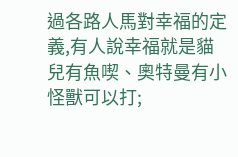過各路人馬對幸福的定義,有人說幸福就是貓兒有魚喫、奧特曼有小怪獸可以打;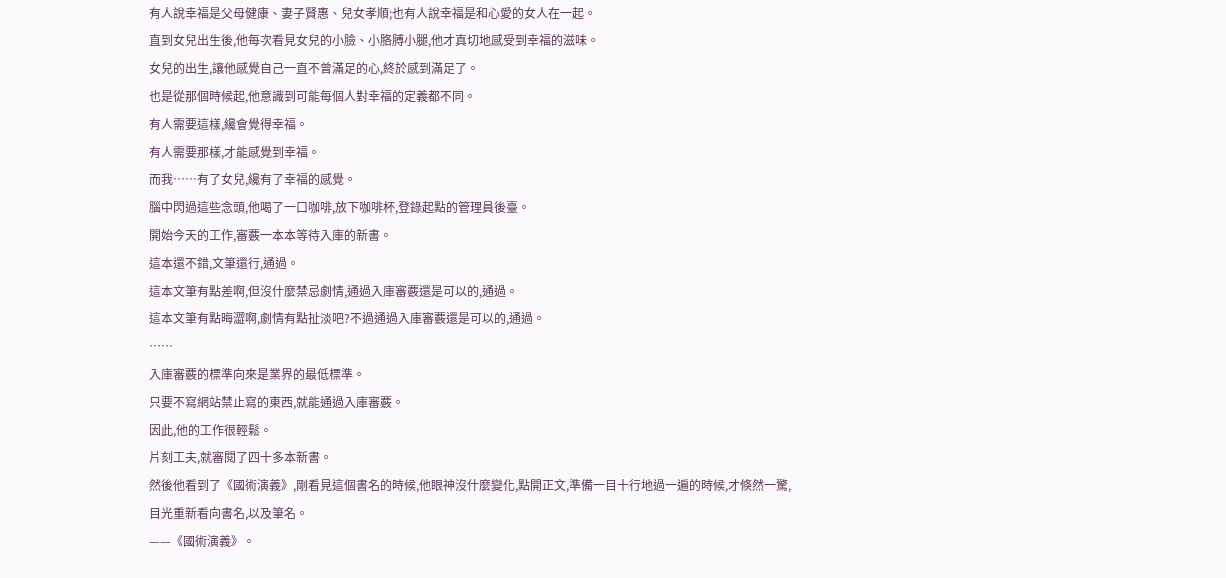有人說幸福是父母健康、妻子賢惠、兒女孝順;也有人說幸福是和心愛的女人在一起。
直到女兒出生後,他每次看見女兒的小臉、小胳膊小腿,他才真切地感受到幸福的滋味。
女兒的出生,讓他感覺自己一直不曾滿足的心,終於感到滿足了。
也是從那個時候起,他意識到可能每個人對幸福的定義都不同。
有人需要這樣,纔會覺得幸福。
有人需要那樣,才能感覺到幸福。
而我……有了女兒,纔有了幸福的感覺。
腦中閃過這些念頭,他喝了一口咖啡,放下咖啡杯,登錄起點的管理員後臺。
開始今天的工作,審覈一本本等待入庫的新書。
這本還不錯,文筆還行,通過。
這本文筆有點差啊,但沒什麼禁忌劇情,通過入庫審覈還是可以的,通過。
這本文筆有點晦澀啊,劇情有點扯淡吧?不過通過入庫審覈還是可以的,通過。
……
入庫審覈的標準向來是業界的最低標準。
只要不寫網站禁止寫的東西,就能通過入庫審覈。
因此,他的工作很輕鬆。
片刻工夫,就審閱了四十多本新書。
然後他看到了《國術演義》,剛看見這個書名的時候,他眼神沒什麼變化,點開正文,準備一目十行地過一遍的時候,才倏然一驚,目光重新看向書名,以及筆名。
——《國術演義》。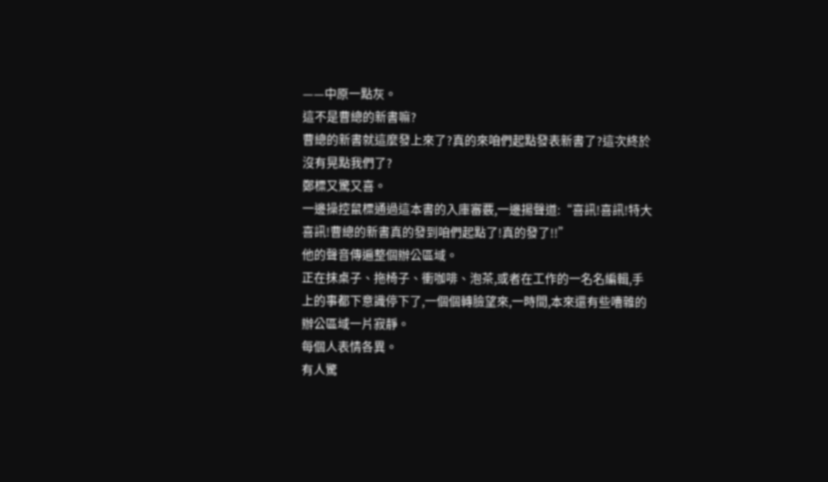——中原一點灰。
這不是曹總的新書嘛?
曹總的新書就這麼發上來了?真的來咱們起點發表新書了?這次終於沒有晃點我們了?
鄭標又驚又喜。
一邊操控鼠標通過這本書的入庫審覈,一邊揚聲道:“喜訊!喜訊!特大喜訊!曹總的新書真的發到咱們起點了!真的發了!!”
他的聲音傳遍整個辦公區域。
正在抹桌子、拖椅子、衝咖啡、泡茶,或者在工作的一名名編輯,手上的事都下意識停下了,一個個轉臉望來,一時間,本來還有些嘈雜的辦公區域一片寂靜。
每個人表情各異。
有人驚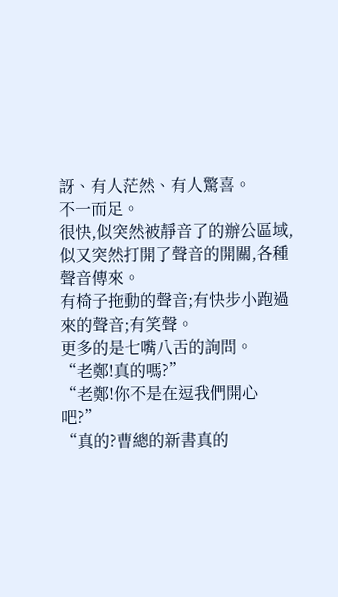訝、有人茫然、有人驚喜。
不一而足。
很快,似突然被靜音了的辦公區域,似又突然打開了聲音的開關,各種聲音傳來。
有椅子拖動的聲音;有快步小跑過來的聲音;有笑聲。
更多的是七嘴八舌的詢問。
“老鄭!真的嗎?”
“老鄭!你不是在逗我們開心吧?”
“真的?曹總的新書真的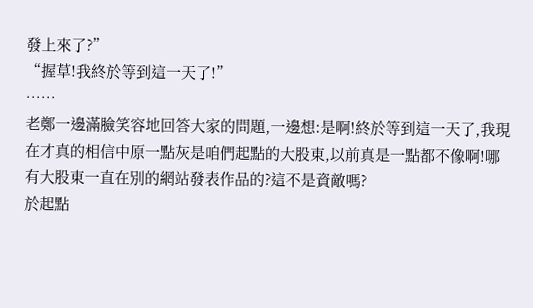發上來了?”
“握草!我終於等到這一天了!”
……
老鄭一邊滿臉笑容地回答大家的問題,一邊想:是啊!終於等到這一天了,我現在才真的相信中原一點灰是咱們起點的大股東,以前真是一點都不像啊!哪有大股東一直在別的網站發表作品的?這不是資敵嗎?
於起點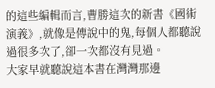的這些編輯而言,曹勝這次的新書《國術演義》,就像是傳說中的鬼,每個人都聽說過很多次了,卻一次都沒有見過。
大家早就聽說這本書在灣灣那邊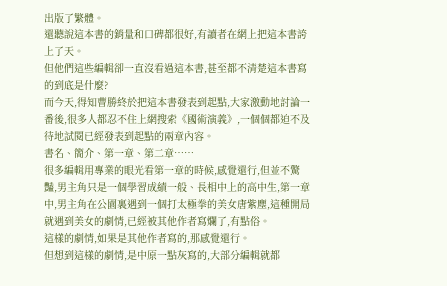出版了繁體。
還聽說這本書的銷量和口碑都很好,有讀者在網上把這本書誇上了天。
但他們這些編輯卻一直沒看過這本書,甚至都不清楚這本書寫的到底是什麼?
而今天,得知曹勝終於把這本書發表到起點,大家激動地討論一番後,很多人都忍不住上網搜索《國術演義》,一個個都迫不及待地試閱已經發表到起點的兩章內容。
書名、簡介、第一章、第二章……
很多編輯用專業的眼光看第一章的時候,感覺還行,但並不驚豔,男主角只是一個學習成績一般、長相中上的高中生,第一章中,男主角在公園裏遇到一個打太極拳的美女唐紫塵,這種開局就遇到美女的劇情,已經被其他作者寫爛了,有點俗。
這樣的劇情,如果是其他作者寫的,那感覺還行。
但想到這樣的劇情,是中原一點灰寫的,大部分編輯就都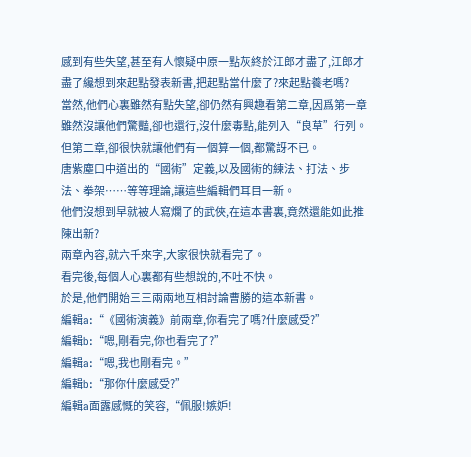感到有些失望,甚至有人懷疑中原一點灰終於江郎才盡了,江郎才盡了纔想到來起點發表新書,把起點當什麼了?來起點養老嗎?
當然,他們心裏雖然有點失望,卻仍然有興趣看第二章,因爲第一章雖然沒讓他們驚豔,卻也還行,沒什麼毒點,能列入“良草”行列。
但第二章,卻很快就讓他們有一個算一個,都驚訝不已。
唐紫塵口中道出的“國術”定義,以及國術的練法、打法、步法、拳架……等等理論,讓這些編輯們耳目一新。
他們沒想到早就被人寫爛了的武俠,在這本書裏,竟然還能如此推陳出新?
兩章內容,就六千來字,大家很快就看完了。
看完後,每個人心裏都有些想說的,不吐不快。
於是,他們開始三三兩兩地互相討論曹勝的這本新書。
編輯a:“《國術演義》前兩章,你看完了嗎?什麼感受?”
編輯b:“嗯,剛看完,你也看完了?”
編輯a:“嗯,我也剛看完。”
編輯b:“那你什麼感受?”
編輯a面露感慨的笑容,“佩服!嫉妒!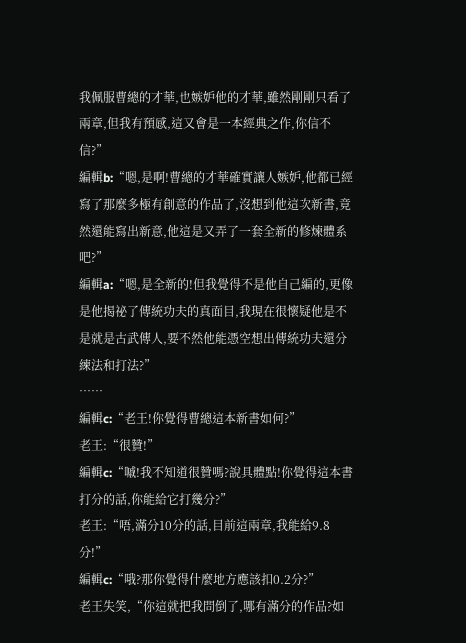我佩服曹總的才華,也嫉妒他的才華,雖然剛剛只看了兩章,但我有預感,這又會是一本經典之作,你信不信?”
編輯b:“嗯,是啊!曹總的才華確實讓人嫉妒,他都已經寫了那麼多極有創意的作品了,沒想到他這次新書,竟然還能寫出新意,他這是又弄了一套全新的修煉體系吧?”
編輯a:“嗯,是全新的!但我覺得不是他自己編的,更像是他揭祕了傳統功夫的真面目,我現在很懷疑他是不是就是古武傳人,要不然他能憑空想出傳統功夫還分練法和打法?”
……
編輯c:“老王!你覺得曹總這本新書如何?”
老王:“很贊!”
編輯c:“嘁!我不知道很贊嗎?說具體點!你覺得這本書打分的話,你能給它打幾分?”
老王:“唔,滿分10分的話,目前這兩章,我能給9.8分!”
編輯c:“哦?那你覺得什麼地方應該扣0.2分?”
老王失笑,“你這就把我問倒了,哪有滿分的作品?如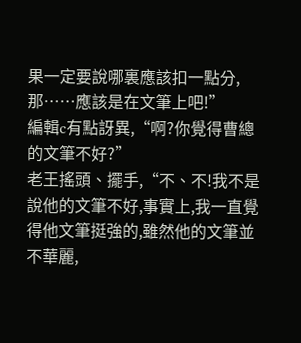果一定要說哪裏應該扣一點分,那……應該是在文筆上吧!”
編輯c有點訝異,“啊?你覺得曹總的文筆不好?”
老王搖頭、擺手,“不、不!我不是說他的文筆不好,事實上,我一直覺得他文筆挺強的,雖然他的文筆並不華麗,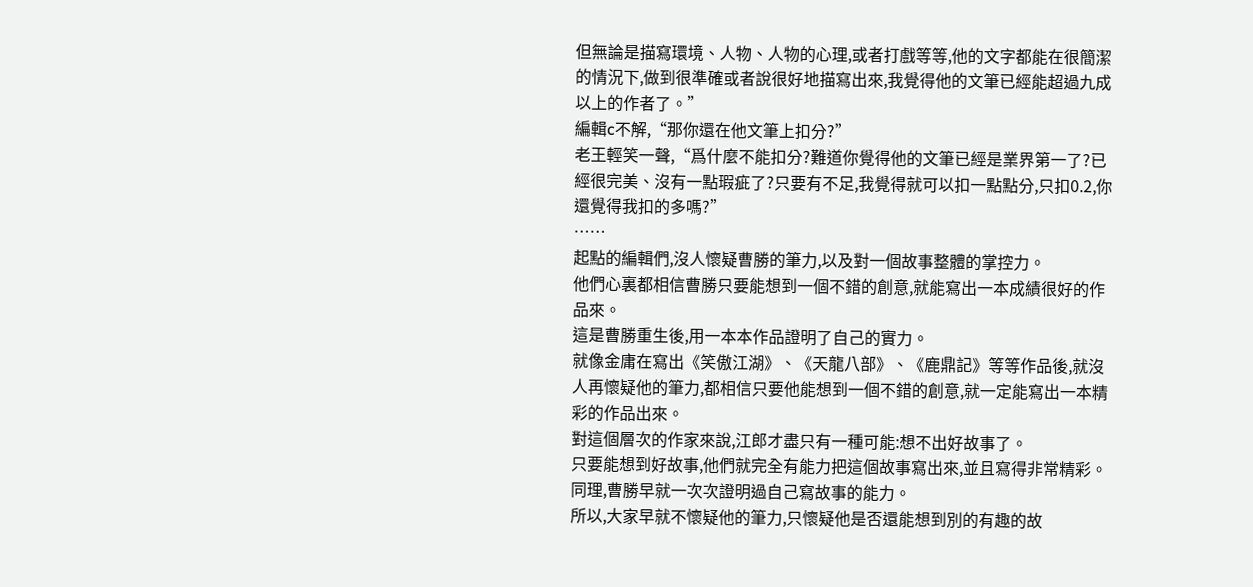但無論是描寫環境、人物、人物的心理,或者打戲等等,他的文字都能在很簡潔的情況下,做到很準確或者說很好地描寫出來,我覺得他的文筆已經能超過九成以上的作者了。”
編輯c不解,“那你還在他文筆上扣分?”
老王輕笑一聲,“爲什麼不能扣分?難道你覺得他的文筆已經是業界第一了?已經很完美、沒有一點瑕疵了?只要有不足,我覺得就可以扣一點點分,只扣0.2,你還覺得我扣的多嗎?”
……
起點的編輯們,沒人懷疑曹勝的筆力,以及對一個故事整體的掌控力。
他們心裏都相信曹勝只要能想到一個不錯的創意,就能寫出一本成績很好的作品來。
這是曹勝重生後,用一本本作品證明了自己的實力。
就像金庸在寫出《笑傲江湖》、《天龍八部》、《鹿鼎記》等等作品後,就沒人再懷疑他的筆力,都相信只要他能想到一個不錯的創意,就一定能寫出一本精彩的作品出來。
對這個層次的作家來說,江郎才盡只有一種可能:想不出好故事了。
只要能想到好故事,他們就完全有能力把這個故事寫出來,並且寫得非常精彩。
同理,曹勝早就一次次證明過自己寫故事的能力。
所以,大家早就不懷疑他的筆力,只懷疑他是否還能想到別的有趣的故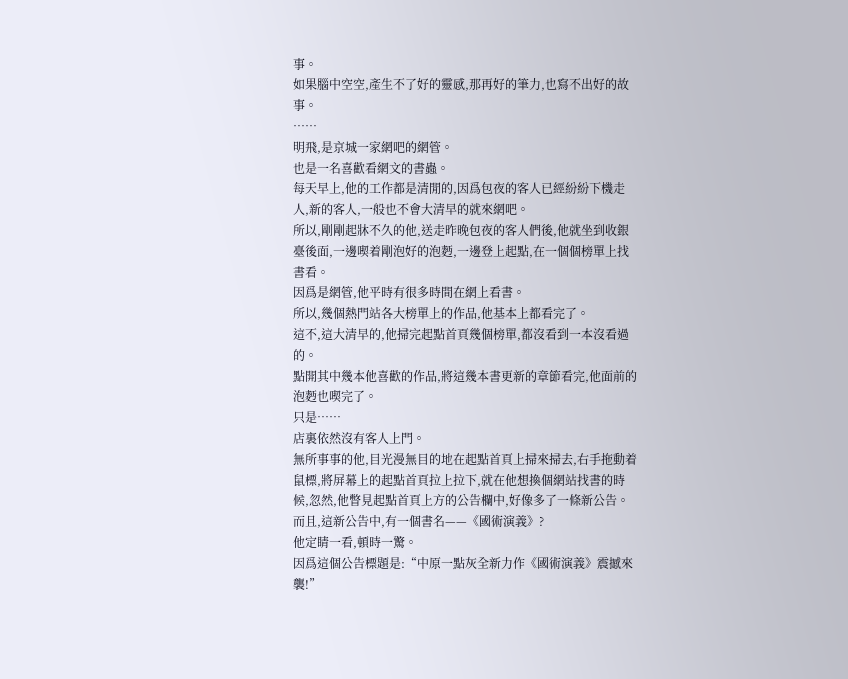事。
如果腦中空空,產生不了好的靈感,那再好的筆力,也寫不出好的故事。
……
明飛,是京城一家網吧的網管。
也是一名喜歡看網文的書蟲。
每天早上,他的工作都是清閒的,因爲包夜的客人已經紛紛下機走人,新的客人,一般也不會大清早的就來網吧。
所以,剛剛起牀不久的他,送走昨晚包夜的客人們後,他就坐到收銀臺後面,一邊喫着剛泡好的泡麪,一邊登上起點,在一個個榜單上找書看。
因爲是網管,他平時有很多時間在網上看書。
所以,幾個熱門站各大榜單上的作品,他基本上都看完了。
這不,這大清早的,他掃完起點首頁幾個榜單,都沒看到一本沒看過的。
點開其中幾本他喜歡的作品,將這幾本書更新的章節看完,他面前的泡麪也喫完了。
只是……
店裏依然沒有客人上門。
無所事事的他,目光漫無目的地在起點首頁上掃來掃去,右手拖動着鼠標,將屏幕上的起點首頁拉上拉下,就在他想換個網站找書的時候,忽然,他瞥見起點首頁上方的公告欄中,好像多了一條新公告。
而且,這新公告中,有一個書名——《國術演義》?
他定睛一看,頓時一驚。
因爲這個公告標題是:“中原一點灰全新力作《國術演義》震撼來襲!”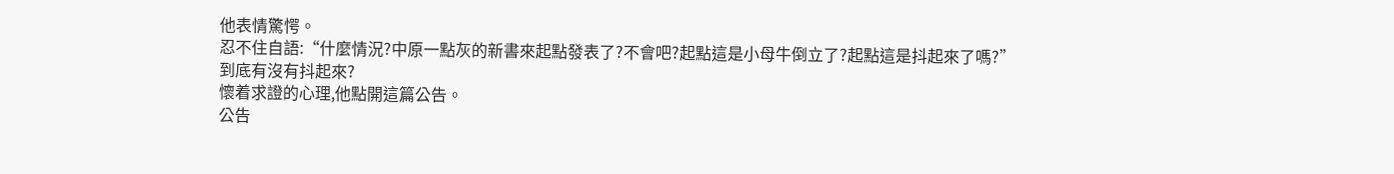他表情驚愕。
忍不住自語:“什麼情況?中原一點灰的新書來起點發表了?不會吧?起點這是小母牛倒立了?起點這是抖起來了嗎?”
到底有沒有抖起來?
懷着求證的心理,他點開這篇公告。
公告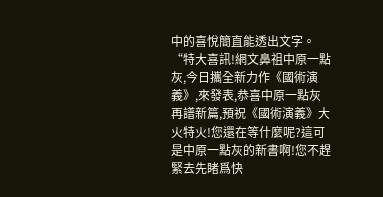中的喜悅簡直能透出文字。
“特大喜訊!網文鼻祖中原一點灰,今日攜全新力作《國術演義》,來發表,恭喜中原一點灰再譜新篇,預祝《國術演義》大火特火!您還在等什麼呢?這可是中原一點灰的新書啊!您不趕緊去先睹爲快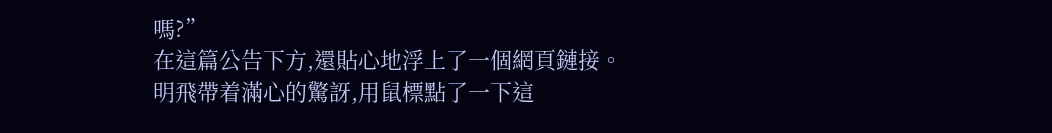嗎?”
在這篇公告下方,還貼心地浮上了一個網頁鏈接。
明飛帶着滿心的驚訝,用鼠標點了一下這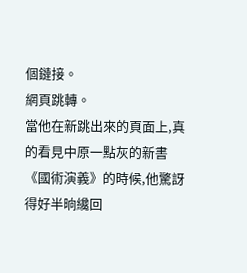個鏈接。
網頁跳轉。
當他在新跳出來的頁面上,真的看見中原一點灰的新書《國術演義》的時候,他驚訝得好半晌纔回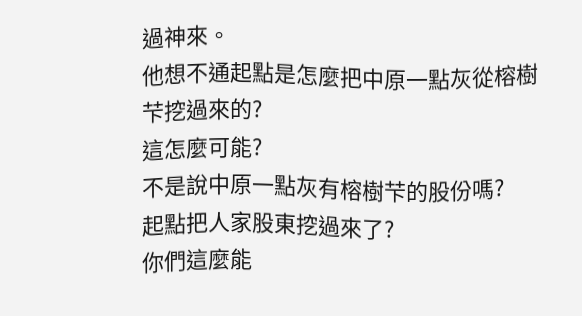過神來。
他想不通起點是怎麼把中原一點灰從榕樹芐挖過來的?
這怎麼可能?
不是說中原一點灰有榕樹芐的股份嗎?
起點把人家股東挖過來了?
你們這麼能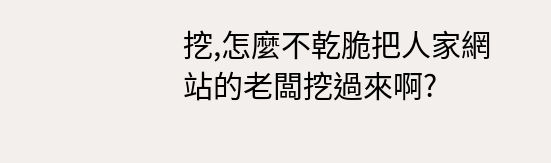挖,怎麼不乾脆把人家網站的老闆挖過來啊?